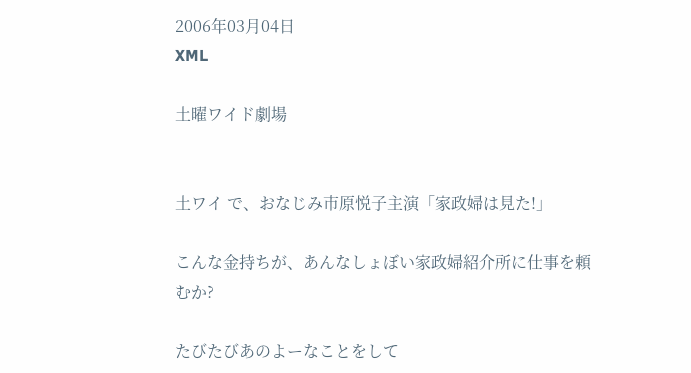2006年03月04日
XML

土曜ワイド劇場


土ワイ で、おなじみ市原悦子主演「家政婦は見た!」

こんな金持ちが、あんなしょぼい家政婦紹介所に仕事を頼むか?

たびたびあのよーなことをして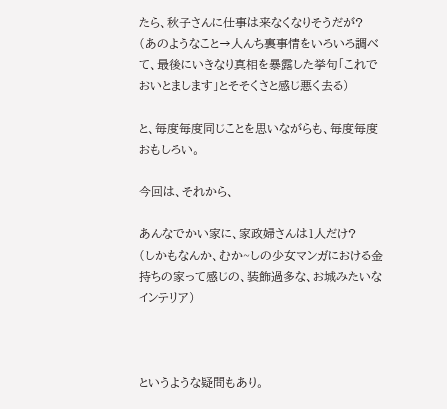たら、秋子さんに仕事は来なくなりそうだが?
(あのようなこと→人んち裏事情をいろいろ調べて、最後にいきなり真相を暴露した挙句「これでおいとまします」とそそくさと感じ悪く去る)

と、毎度毎度同じことを思いながらも、毎度毎度おもしろい。

今回は、それから、

あんなでかい家に、家政婦さんは1人だけ?
(しかもなんか、むか~しの少女マンガにおける金持ちの家って感じの、装飾過多な、お城みたいなインテリア)



というような疑問もあり。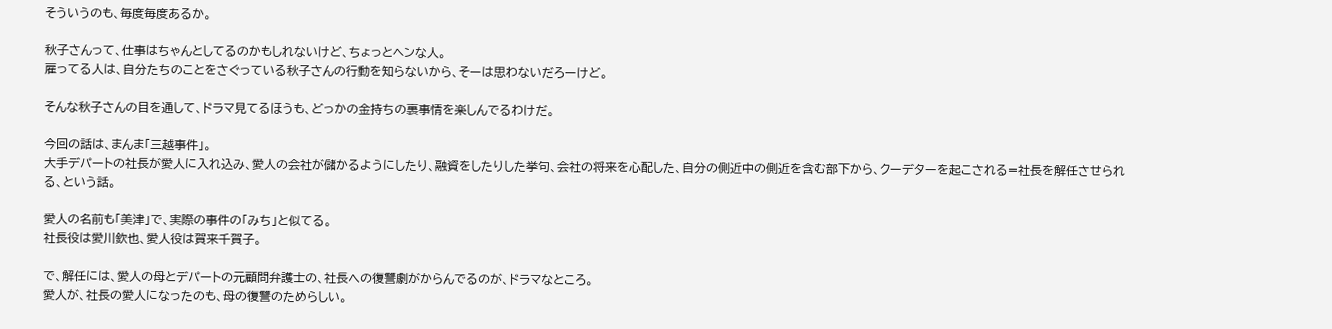そういうのも、毎度毎度あるか。

秋子さんって、仕事はちゃんとしてるのかもしれないけど、ちょっとヘンな人。
雇ってる人は、自分たちのことをさぐっている秋子さんの行動を知らないから、そーは思わないだろーけど。

そんな秋子さんの目を通して、ドラマ見てるほうも、どっかの金持ちの裏事情を楽しんでるわけだ。

今回の話は、まんま「三越事件」。
大手デパートの社長が愛人に入れ込み、愛人の会社が儲かるようにしたり、融資をしたりした挙句、会社の将来を心配した、自分の側近中の側近を含む部下から、クーデターを起こされる=社長を解任させられる、という話。

愛人の名前も「美津」で、実際の事件の「みち」と似てる。
社長役は愛川欽也、愛人役は賀来千賀子。

で、解任には、愛人の母とデパートの元顧問弁護士の、社長への復讐劇がからんでるのが、ドラマなところ。
愛人が、社長の愛人になったのも、母の復讐のためらしい。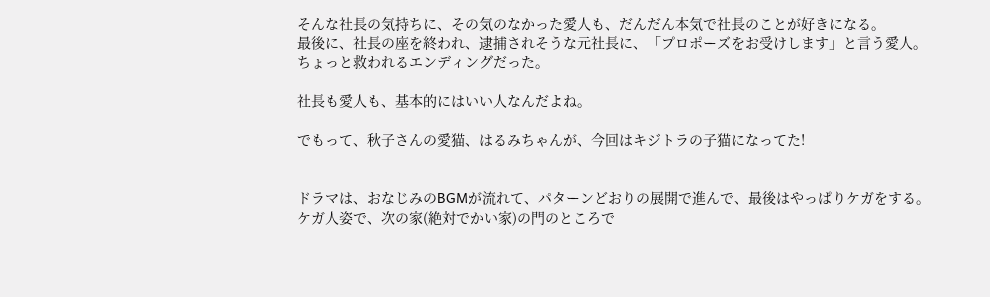そんな社長の気持ちに、その気のなかった愛人も、だんだん本気で社長のことが好きになる。
最後に、社長の座を終われ、逮捕されそうな元社長に、「プロポーズをお受けします」と言う愛人。
ちょっと救われるエンディングだった。

社長も愛人も、基本的にはいい人なんだよね。

でもって、秋子さんの愛猫、はるみちゃんが、今回はキジトラの子猫になってた!


ドラマは、おなじみのBGMが流れて、パターンどおりの展開で進んで、最後はやっぱりケガをする。
ケガ人姿で、次の家(絶対でかい家)の門のところで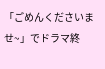「ごめんくださいませ~」でドラマ終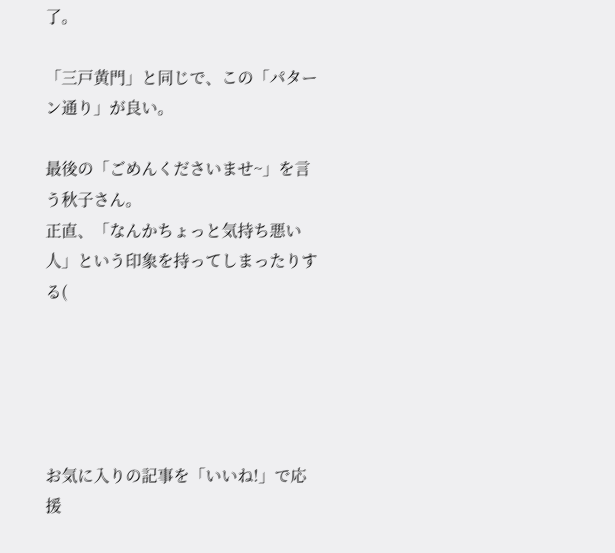了。

「三戸黄門」と同じで、この「パターン通り」が良い。

最後の「ごめんくださいませ~」を言う秋子さん。
正直、「なんかちょっと気持ち悪い人」という印象を持ってしまったりする(





お気に入りの記事を「いいね!」で応援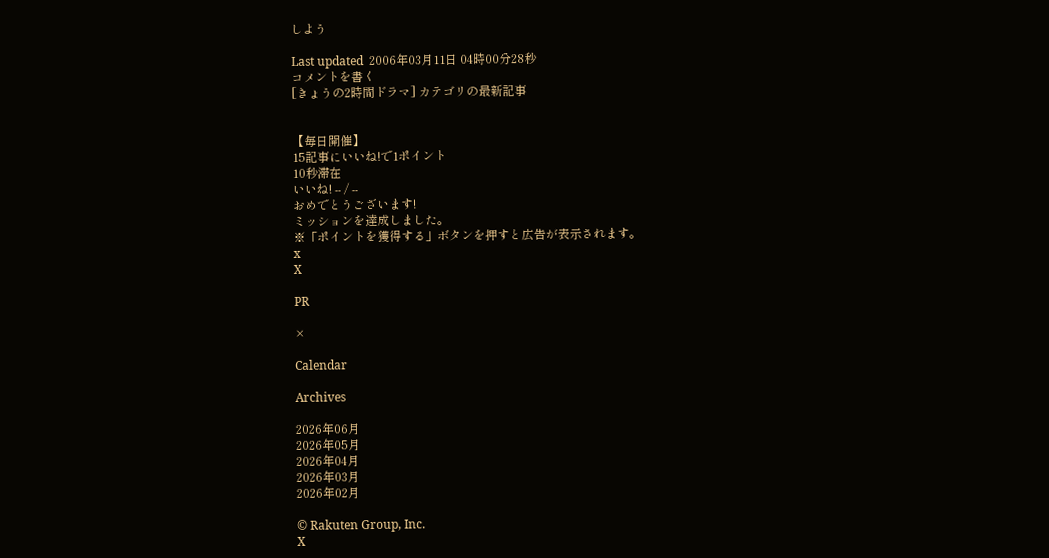しよう

Last updated  2006年03月11日 04時00分28秒
コメントを書く
[きょうの2時間ドラマ] カテゴリの最新記事


【毎日開催】
15記事にいいね!で1ポイント
10秒滞在
いいね! -- / --
おめでとうございます!
ミッションを達成しました。
※「ポイントを獲得する」ボタンを押すと広告が表示されます。
x
X

PR

×

Calendar

Archives

2026年06月
2026年05月
2026年04月
2026年03月
2026年02月

© Rakuten Group, Inc.
X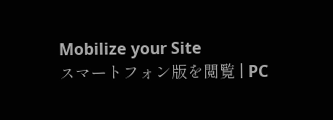Mobilize your Site
スマートフォン版を閲覧 | PC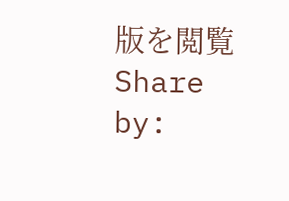版を閲覧
Share by: